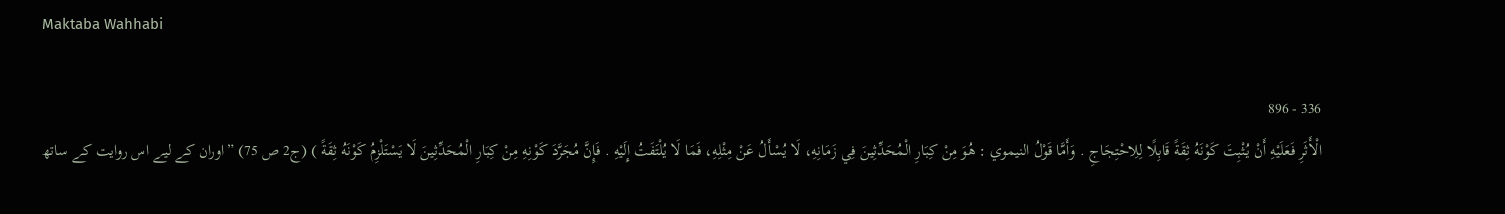Maktaba Wahhabi

336 - 896
الْأَثَرِ فَعَلَيْهِ أَنْ يُثْبِتَ كَوْنَهُ ثِقَةً قَابِلًا لِلِاحْتِجَاجِ . وَأَمَّا قَوْلُ النيموي : هُوَ مِنْ كِبَارِ الْمُحَدِّثِينَ فِي زَمَانِهِ، لَا يُسْأَلُ عَنْ مِثْلِهِ، فَمَا لَا يُلْتَفَتُ إِلَيْهِ . فَإِنَّ مُجَرَّدَ كَوْنِهِ مِنْ كِبَارِ الْمُحَدِّثِينَ لَا يَسْتَلْزِمُ كَوْنَهُ ثِقَةً ) (ج2 ص 75) ”اوران کے لیے اس روایت کے ساتھ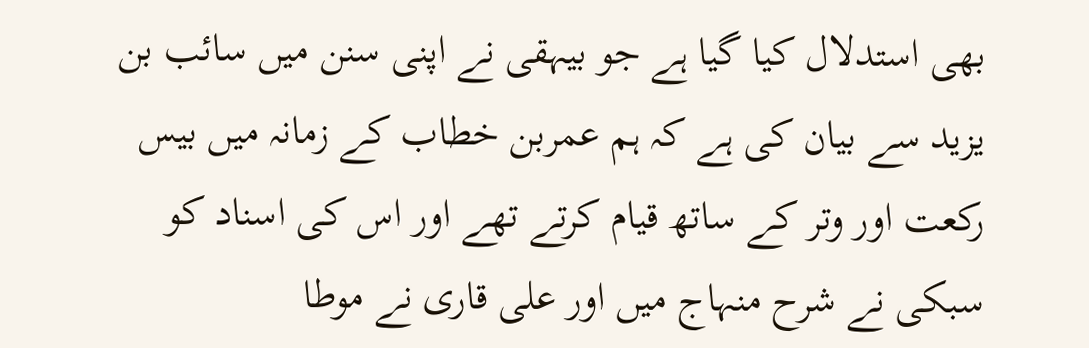بھی استدلال کیا گیا ہے جو بیہقی نے اپنی سنن میں سائب بن یزید سے بیان کی ہے کہ ہم عمربن خطاب کے زمانہ میں بیس رکعت اور وتر کے ساتھ قیام کرتے تھے اور اس کی اسناد کو سبکی نے شرح منہاج میں اور علی قاری نے موطا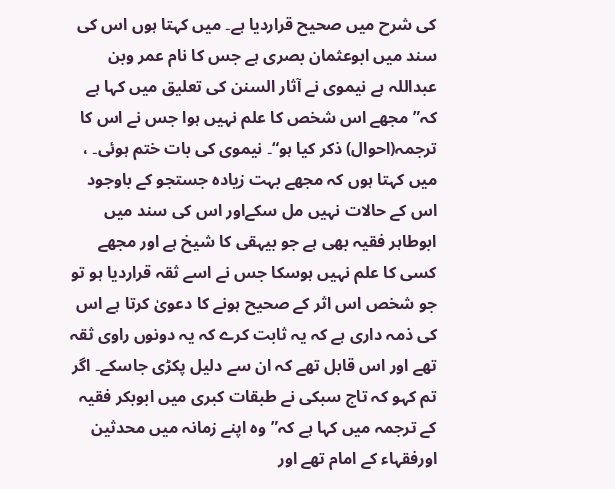کی شرح میں صحیح قراردیا ہے۔ میں کہتا ہوں اس کی سند میں ابوعثمان بصری ہے جس کا نام عمر وبن عبداللہ ہے نیموی نے آثار السنن کی تعلیق میں کہا ہے کہ”مجھے اس شخص کا علم نہیں ہوا جس نے اس کا ترجمہ(احوال) ذکر کیا ہو“۔ نیموی کی بات ختم ہوئی۔ ، میں کہتا ہوں کہ مجھے بہت زیادہ جستجو کے باوجود اس کے حالات نہیں مل سکےاور اس کی سند میں ابوطاہر فقیہ بھی ہے جو بیہقی کا شیخ ہے اور مجھے کسی کا علم نہیں ہوسکا جس نے اسے ثقہ قراردیا ہو تو جو شخص اس اثر کے صحیح ہونے کا دعویٰ کرتا ہے اس کی ذمہ داری ہے کہ یہ ثابت کرے کہ یہ دونوں راوی ثقہ تھے اور اس قابل تھے کہ ان سے دلیل پکڑی جاسکے۔ اگر تم کہو کہ تاج سبکی نے طبقات کبری میں ابوبکر فقیہ کے ترجمہ میں کہا ہے کہ”وہ اپنے زمانہ میں محدثین اورفقہاء کے امام تھے اور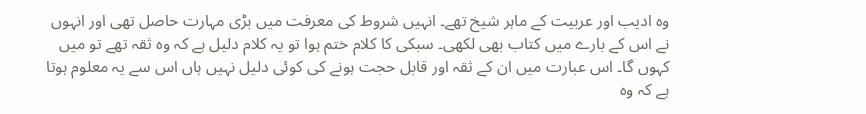وہ ادیب اور عربیت کے ماہر شیخ تھے۔ انہیں شروط کی معرفت میں بڑی مہارت حاصل تھی اور انہوں نے اس کے بارے میں کتاب بھی لکھی۔ سبکی کا کلام ختم ہوا تو یہ کلام دلیل ہے کہ وہ ثقہ تھے تو میں کہوں گا۔ اس عبارت میں ان کے ثقہ اور قابل حجت ہونے کی کوئی دلیل نہیں ہاں اس سے یہ معلوم ہوتا ہے کہ وہ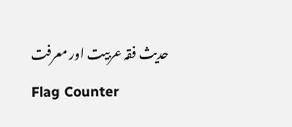حدیث فقہ عربیت اور معرفت
Flag Counter